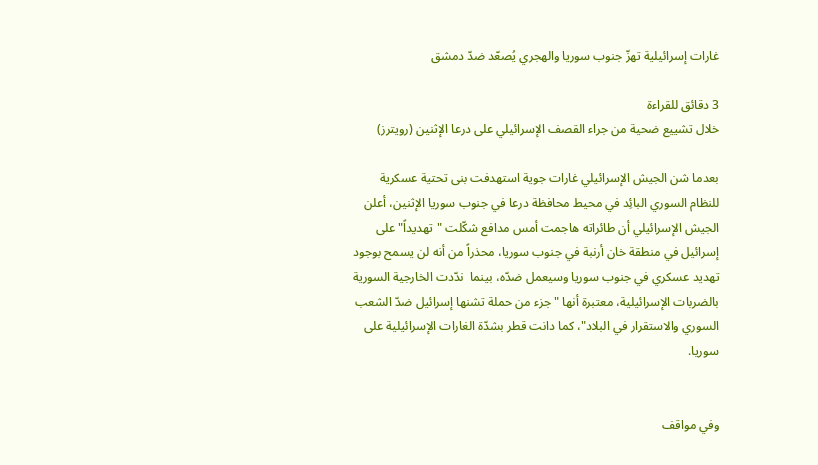غارات إسرائيلية تهزّ جنوب سوريا والهجري يُصعّد ضدّ دمشق

3 دقائق للقراءة
خلال تشييع ضحية من جراء القصف الإسرائيلي على درعا الإثنين (رويترز)

بعدما شن الجيش الإسرائيلي غارات جوية استهدفت بنى تحتية عسكرية للنظام السوري البائِد في محيط محافظة درعا في جنوب سوريا الإثنين، أعلن الجيش الإسرائيلي أن طائراته هاجمت أمس مدافع شكّلت "تهديداً" على إسرائيل في منطقة خان أرنبة في جنوب سوريا، محذراً من أنه لن يسمح بوجود تهديد عسكري في جنوب سوريا وسيعمل ضدّه، بينما  ندّدت الخارجية السورية بالضربات الإسرائيلية، معتبرة أنها "جزء من حملة تشنها إسرائيل ضدّ الشعب السوري والاستقرار في البلاد"، كما دانت قطر بشدّة الغارات الإسرائيلية على سوريا.


وفي مواقف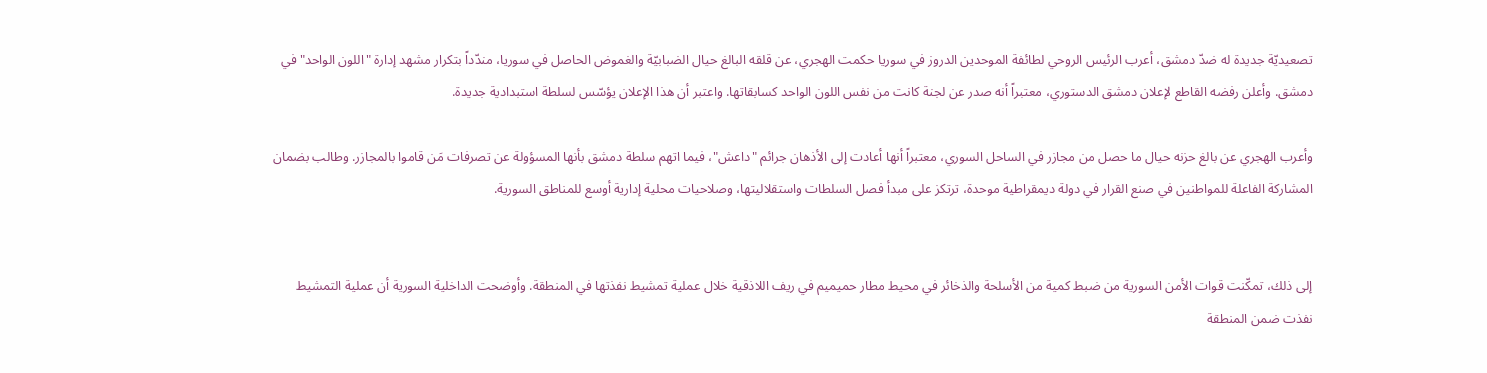تصعيديّة جديدة له ضدّ دمشق، أعرب الرئيس الروحي لطائفة الموحدين الدروز في سوريا حكمت الهجري، عن قلقه البالغ حيال الضبابيّة والغموض الحاصل في سوريا، مندّداً بتكرار مشهد إدارة "اللون الواحد" في دمشق. وأعلن رفضه القاطع لإعلان دمشق الدستوري، معتبراً أنه صدر عن لجنة كانت من نفس اللون الواحد كسابقاتها. واعتبر أن هذا الإعلان يؤسّس لسلطة استبدادية جديدة.

وأعرب الهجري عن بالغ حزنه حيال ما حصل من مجازر في الساحل السوري، معتبراً أنها أعادت إلى الأذهان جرائم "داعش"، فيما اتهم سلطة دمشق بأنها المسؤولة عن تصرفات مَن قاموا بالمجازر. وطالب بضمان المشاركة الفاعلة للمواطنين في صنع القرار في دولة ديمقراطية موحدة، ترتكز على مبدأ فصل السلطات واستقلاليتها، وصلاحيات محلية إدارية أوسع للمناطق السورية.


إلى ذلك، تمكّنت قوات الأمن السورية من ضبط كمية من الأسلحة والذخائر في محيط مطار حميميم في ريف اللاذقية خلال عملية تمشيط نفذتها في المنطقة. وأوضحت الداخلية السورية أن عملية التمشيط نفذت ضمن المنطقة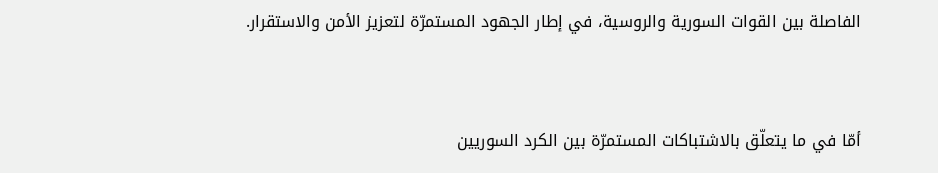الفاصلة بين القوات السورية والروسية، في إطار الجهود المستمرّة لتعزيز الأمن والاستقرار.


أمّا في ما يتعلّق بالاشتباكات المستمرّة بين الكرد السوريين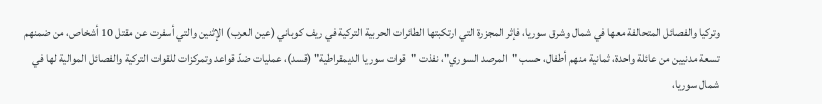وتركيا والفصائل المتحالفة معها في شمال وشرق سوريا، فإثر المجزرة التي ارتكبتها الطائرات الحربية التركية في ريف كوباني (عين العرب) الإثنين والتي أسفرت عن مقتل 10 أشخاص، من ضمنهم تسعة مدنيين من عائلة واحدة، ثمانية منهم أطفال، حسب "المرصد السوري"، نفذت "قوات سوريا الديمقراطية" (قسد)، عمليات ضدّ قواعد وتمركزات للقوات التركية والفصائل الموالية لها في شمال سوريا،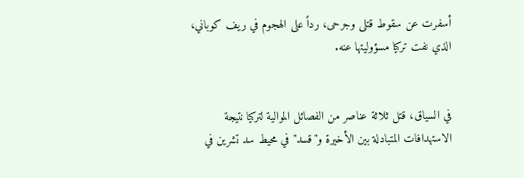أسفرت عن سقوط قتلى وجرحى، رداً على الهجوم في ريف كوباني، الذي نفت تركيا مسؤوليتها عنه.


في السياق، قتل ثلاثة عناصر من الفصائل الموالية لتركيا نتيجة الاستهدافات المتبادلة بين الأخيرة و"قسد" في محيط سد تشرين في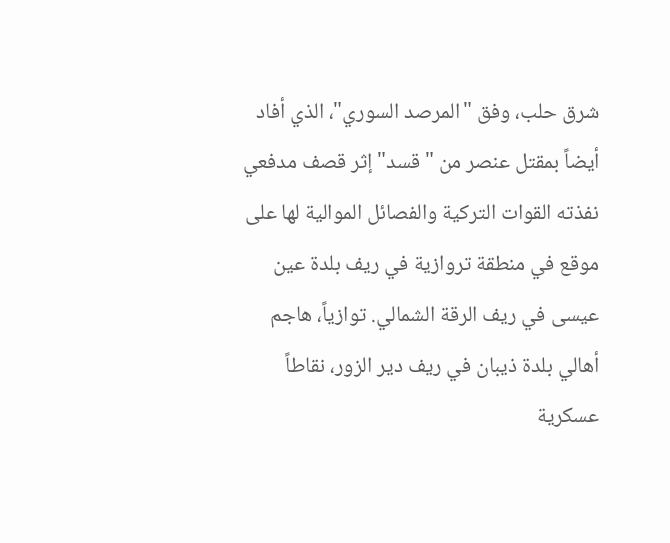شرق حلب، وفق "المرصد السوري"، الذي أفاد أيضاً بمقتل عنصر من "قسد" إثر قصف مدفعي نفذته القوات التركية والفصائل الموالية لها على موقع في منطقة تروازية في ريف بلدة عين عيسى في ريف الرقة الشمالي. توازياً، هاجم أهالي بلدة ذيبان في ريف دير الزور، نقاطاً عسكرية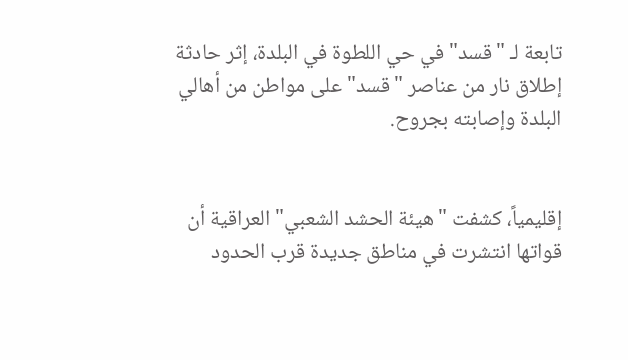تابعة لـ "قسد" في حي اللطوة في البلدة، إثر حادثة إطلاق نار من عناصر "قسد" على مواطن من أهالي البلدة وإصابته بجروح.


إقليمياً، كشفت "هيئة الحشد الشعبي" العراقية أن قواتها انتشرت في مناطق جديدة قرب الحدود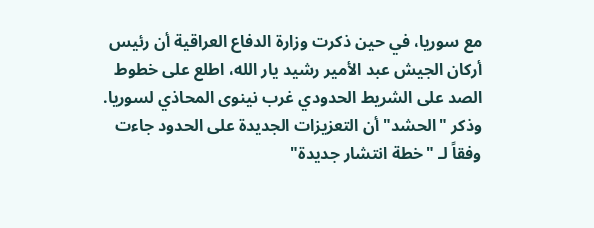مع سوريا، في حين ذكرت وزارة الدفاع العراقية أن رئيس أركان الجيش عبد الأمير رشيد يار الله، اطلع على خطوط الصد على الشريط الحدودي غرب نينوى المحاذي لسوريا. وذكر "الحشد" أن التعزيزات الجديدة على الحدود جاءت وفقاً لـ "خطة انتشار جديدة"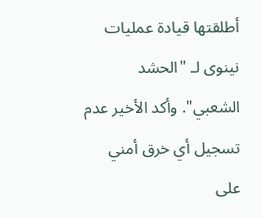أطلقتها قيادة عمليات نينوى لـ "الحشد الشعبي". وأكد الأخير عدم تسجيل أي خرق أمني على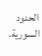الحدود السورية.